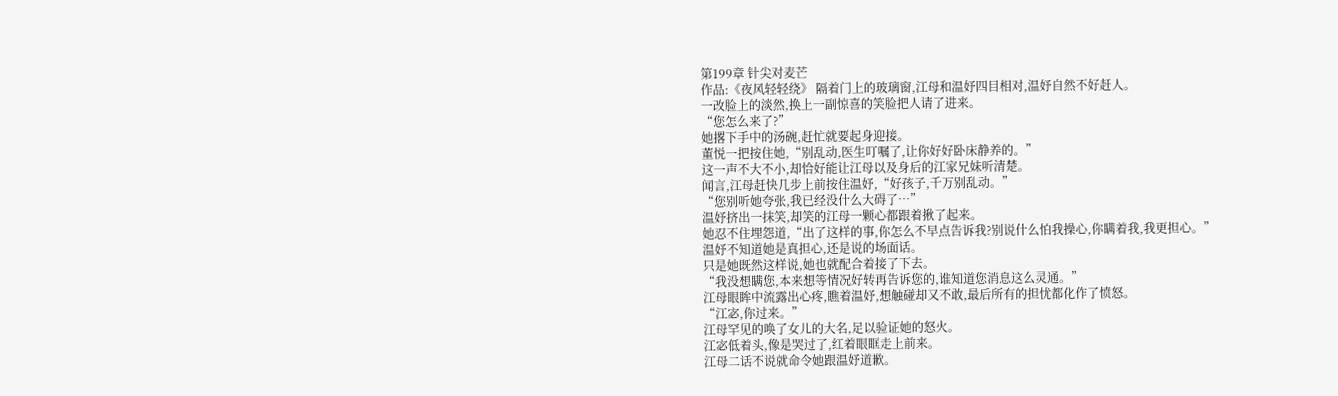第199章 针尖对麦芒
作品:《夜风轻轻绕》 隔着门上的玻璃窗,江母和温妤四目相对,温妤自然不好赶人。
一改脸上的淡然,换上一副惊喜的笑脸把人请了进来。
“您怎么来了?”
她撂下手中的汤碗,赶忙就要起身迎接。
董悦一把按住她,“别乱动,医生叮嘱了,让你好好卧床静养的。”
这一声不大不小,却恰好能让江母以及身后的江家兄妹听清楚。
闻言,江母赶快几步上前按住温妤,“好孩子,千万别乱动。”
“您别听她夸张,我已经没什么大碍了…”
温妤挤出一抹笑,却笑的江母一颗心都跟着揪了起来。
她忍不住埋怨道,“出了这样的事,你怎么不早点告诉我?别说什么怕我操心,你瞒着我,我更担心。”
温妤不知道她是真担心,还是说的场面话。
只是她既然这样说,她也就配合着接了下去。
“我没想瞒您,本来想等情况好转再告诉您的,谁知道您消息这么灵通。”
江母眼眸中流露出心疼,瞧着温妤,想触碰却又不敢,最后所有的担忧都化作了愤怒。
“江宓,你过来。”
江母罕见的唤了女儿的大名,足以验证她的怒火。
江宓低着头,像是哭过了,红着眼眶走上前来。
江母二话不说就命令她跟温妤道歉。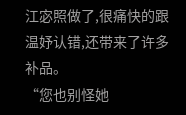江宓照做了,很痛快的跟温妤认错,还带来了许多补品。
“您也别怪她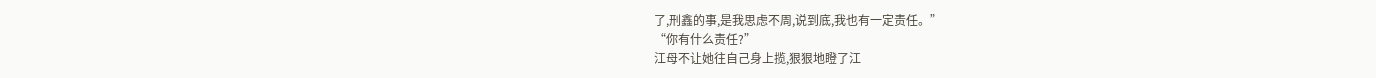了,刑鑫的事,是我思虑不周,说到底,我也有一定责任。”
“你有什么责任?”
江母不让她往自己身上揽,狠狠地瞪了江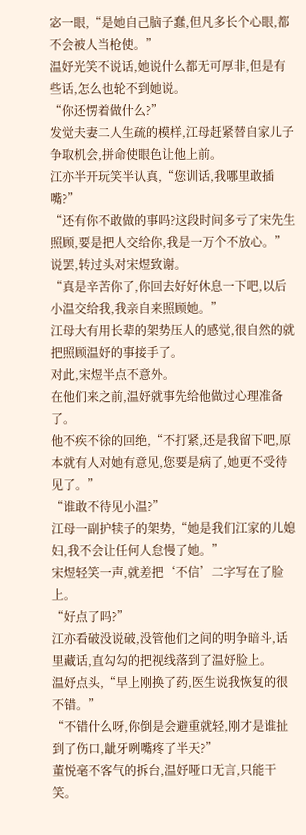宓一眼,“是她自己脑子蠢,但凡多长个心眼,都不会被人当枪使。”
温妤光笑不说话,她说什么都无可厚非,但是有些话,怎么也轮不到她说。
“你还愣着做什么?”
发觉夫妻二人生疏的模样,江母赶紧替自家儿子争取机会,拼命使眼色让他上前。
江亦半开玩笑半认真,“您训话,我哪里敢插嘴?”
“还有你不敢做的事吗?这段时间多亏了宋先生照顾,要是把人交给你,我是一万个不放心。”
说罢,转过头对宋煜致谢。
“真是辛苦你了,你回去好好休息一下吧,以后小温交给我,我亲自来照顾她。”
江母大有用长辈的架势压人的感觉,很自然的就把照顾温妤的事接手了。
对此,宋煜半点不意外。
在他们来之前,温妤就事先给他做过心理准备了。
他不疾不徐的回绝,“不打紧,还是我留下吧,原本就有人对她有意见,您要是病了,她更不受待见了。”
“谁敢不待见小温?”
江母一副护犊子的架势,“她是我们江家的儿媳妇,我不会让任何人怠慢了她。”
宋煜轻笑一声,就差把‘不信’二字写在了脸上。
“好点了吗?”
江亦看破没说破,没管他们之间的明争暗斗,话里藏话,直勾勾的把视线落到了温妤脸上。
温妤点头,“早上刚换了药,医生说我恢复的很不错。”
“不错什么呀,你倒是会避重就轻,刚才是谁扯到了伤口,龇牙咧嘴疼了半天?”
董悦毫不客气的拆台,温妤哑口无言,只能干笑。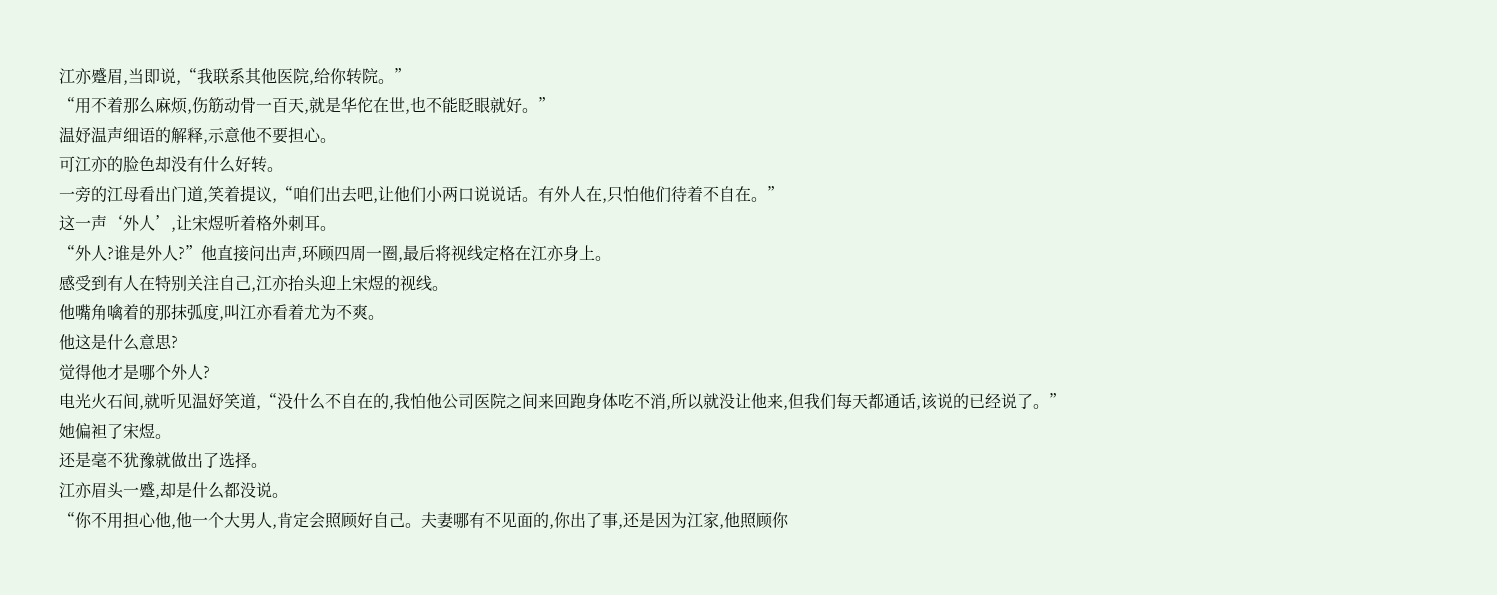江亦蹙眉,当即说,“我联系其他医院,给你转院。”
“用不着那么麻烦,伤筋动骨一百天,就是华佗在世,也不能眨眼就好。”
温妤温声细语的解释,示意他不要担心。
可江亦的脸色却没有什么好转。
一旁的江母看出门道,笑着提议,“咱们出去吧,让他们小两口说说话。有外人在,只怕他们待着不自在。”
这一声‘外人’,让宋煜听着格外刺耳。
“外人?谁是外人?”他直接问出声,环顾四周一圈,最后将视线定格在江亦身上。
感受到有人在特别关注自己,江亦抬头迎上宋煜的视线。
他嘴角噙着的那抹弧度,叫江亦看着尤为不爽。
他这是什么意思?
觉得他才是哪个外人?
电光火石间,就听见温妤笑道,“没什么不自在的,我怕他公司医院之间来回跑身体吃不消,所以就没让他来,但我们每天都通话,该说的已经说了。”
她偏袒了宋煜。
还是毫不犹豫就做出了选择。
江亦眉头一蹙,却是什么都没说。
“你不用担心他,他一个大男人,肯定会照顾好自己。夫妻哪有不见面的,你出了事,还是因为江家,他照顾你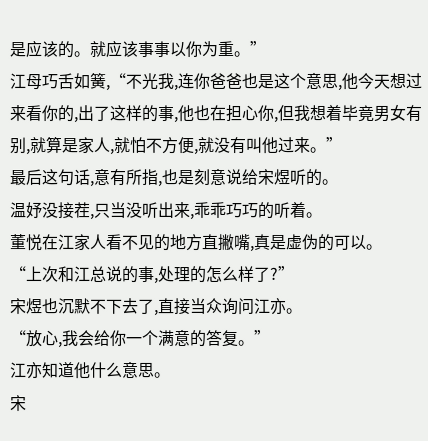是应该的。就应该事事以你为重。”
江母巧舌如簧,“不光我,连你爸爸也是这个意思,他今天想过来看你的,出了这样的事,他也在担心你,但我想着毕竟男女有别,就算是家人,就怕不方便,就没有叫他过来。”
最后这句话,意有所指,也是刻意说给宋煜听的。
温妤没接茬,只当没听出来,乖乖巧巧的听着。
董悦在江家人看不见的地方直撇嘴,真是虚伪的可以。
“上次和江总说的事,处理的怎么样了?”
宋煜也沉默不下去了,直接当众询问江亦。
“放心,我会给你一个满意的答复。”
江亦知道他什么意思。
宋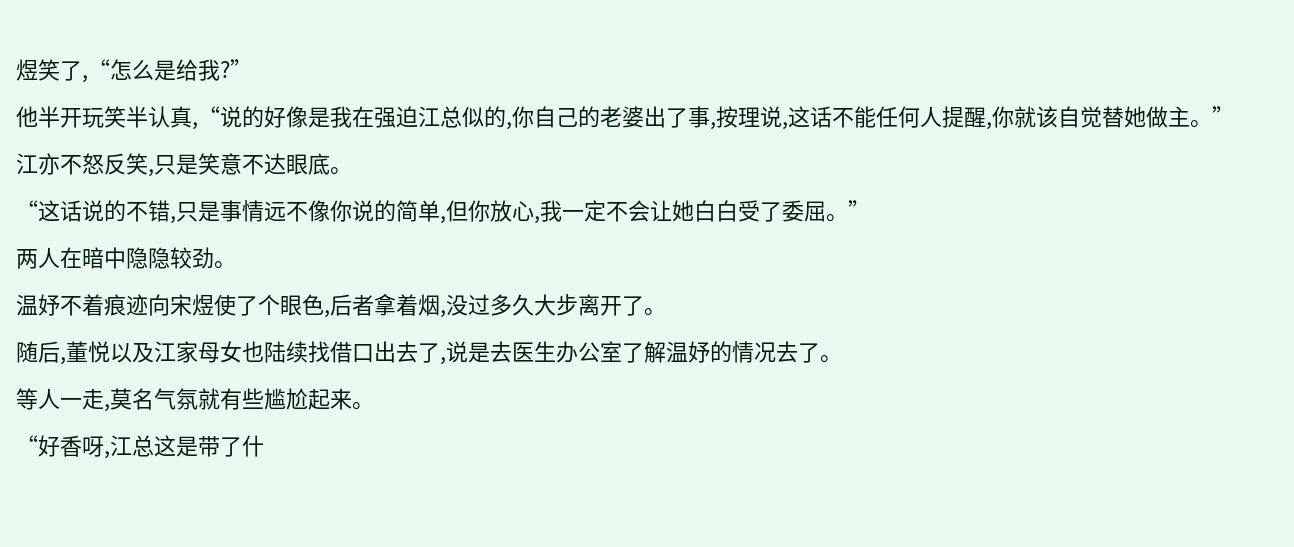煜笑了,“怎么是给我?”
他半开玩笑半认真,“说的好像是我在强迫江总似的,你自己的老婆出了事,按理说,这话不能任何人提醒,你就该自觉替她做主。”
江亦不怒反笑,只是笑意不达眼底。
“这话说的不错,只是事情远不像你说的简单,但你放心,我一定不会让她白白受了委屈。”
两人在暗中隐隐较劲。
温妤不着痕迹向宋煜使了个眼色,后者拿着烟,没过多久大步离开了。
随后,董悦以及江家母女也陆续找借口出去了,说是去医生办公室了解温妤的情况去了。
等人一走,莫名气氛就有些尴尬起来。
“好香呀,江总这是带了什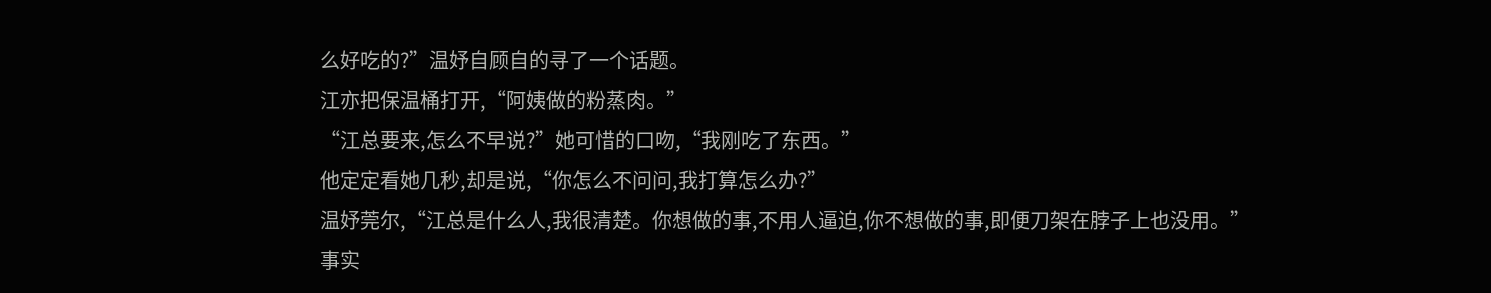么好吃的?”温妤自顾自的寻了一个话题。
江亦把保温桶打开,“阿姨做的粉蒸肉。”
“江总要来,怎么不早说?”她可惜的口吻,“我刚吃了东西。”
他定定看她几秒,却是说,“你怎么不问问,我打算怎么办?”
温妤莞尔,“江总是什么人,我很清楚。你想做的事,不用人逼迫,你不想做的事,即便刀架在脖子上也没用。”
事实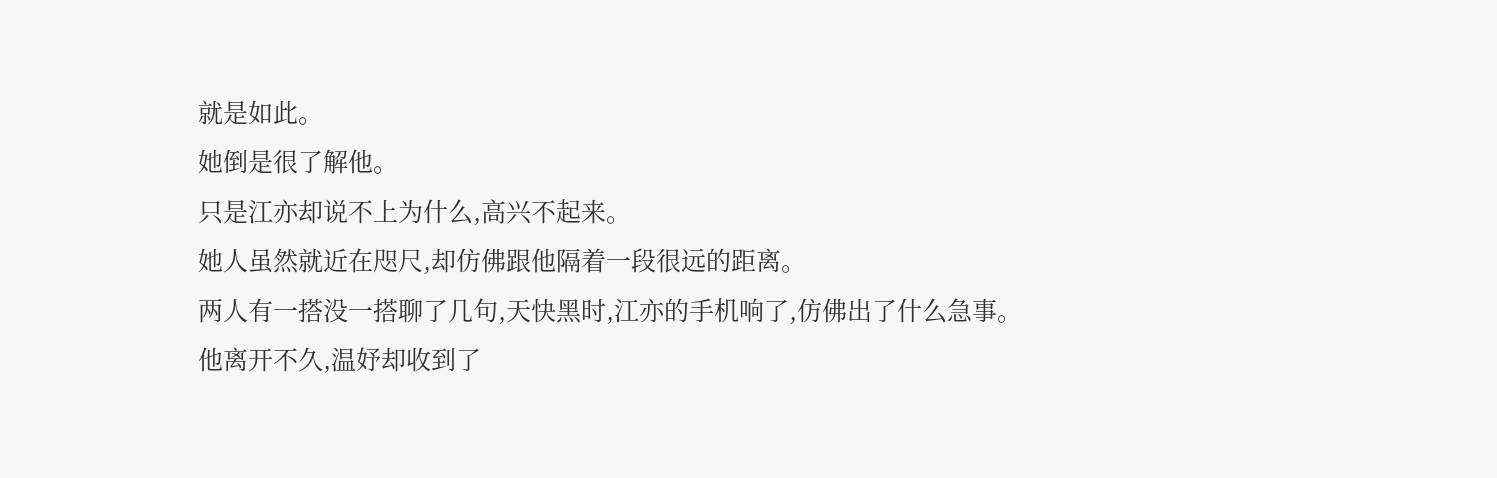就是如此。
她倒是很了解他。
只是江亦却说不上为什么,高兴不起来。
她人虽然就近在咫尺,却仿佛跟他隔着一段很远的距离。
两人有一搭没一搭聊了几句,天快黑时,江亦的手机响了,仿佛出了什么急事。
他离开不久,温妤却收到了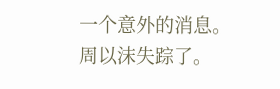一个意外的消息。
周以沫失踪了。